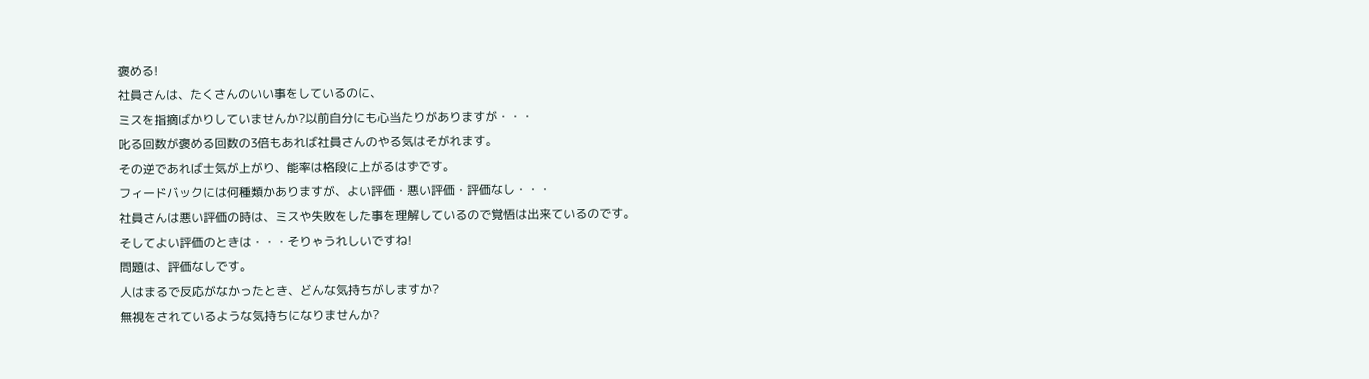褒める!
社員さんは、たくさんのいい事をしているのに、
ミスを指摘ばかりしていませんか?以前自分にも心当たりがありますが・・・
叱る回数が褒める回数の3倍もあれば社員さんのやる気はそがれます。
その逆であれば士気が上がり、能率は格段に上がるはずです。
フィードバックには何種類かありますが、よい評価・悪い評価・評価なし・・・
社員さんは悪い評価の時は、ミスや失敗をした事を理解しているので覚悟は出来ているのです。
そしてよい評価のときは・・・そりゃうれしいですね!
問題は、評価なしです。
人はまるで反応がなかったとき、どんな気持ちがしますか?
無視をされているような気持ちになりませんか?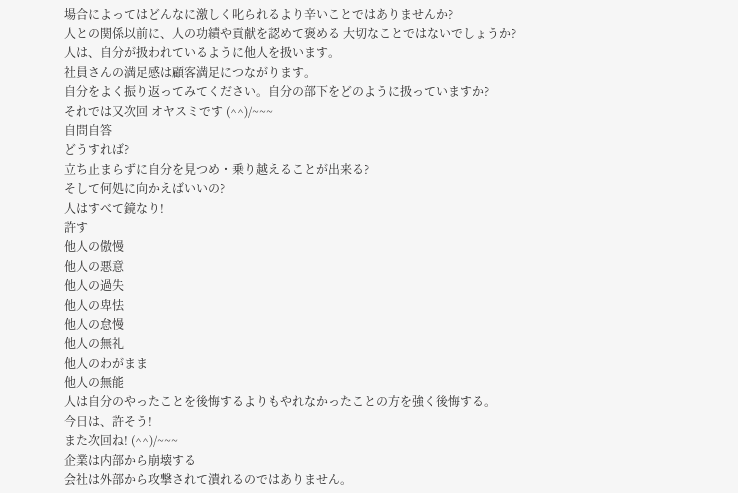場合によってはどんなに激しく叱られるより辛いことではありませんか?
人との関係以前に、人の功績や貢献を認めて褒める 大切なことではないでしょうか?
人は、自分が扱われているように他人を扱います。
社員さんの満足感は顧客満足につながります。
自分をよく振り返ってみてください。自分の部下をどのように扱っていますか?
それでは又次回 オヤスミです (^^)/~~~
自問自答
どうすれば?
立ち止まらずに自分を見つめ・乗り越えることが出来る?
そして何処に向かえばいいの?
人はすべて鏡なり!
許す
他人の傲慢
他人の悪意
他人の過失
他人の卑怯
他人の怠慢
他人の無礼
他人のわがまま
他人の無能
人は自分のやったことを後悔するよりもやれなかったことの方を強く後悔する。
今日は、許そう!
また次回ね! (^^)/~~~
企業は内部から崩壊する
会社は外部から攻撃されて潰れるのではありません。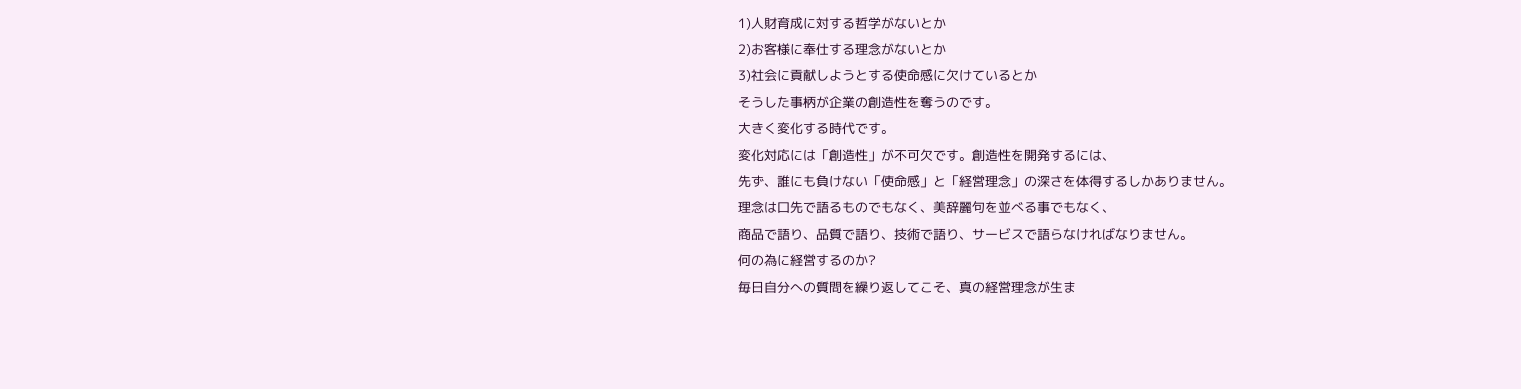1)人財育成に対する哲学がないとか
2)お客様に奉仕する理念がないとか
3)社会に貢献しようとする使命感に欠けているとか
そうした事柄が企業の創造性を奪うのです。
大きく変化する時代です。
変化対応には「創造性」が不可欠です。創造性を開発するには、
先ず、誰にも負けない「使命感」と「経営理念」の深さを体得するしかありません。
理念は口先で語るものでもなく、美辞麗句を並べる事でもなく、
商品で語り、品質で語り、技術で語り、サービスで語らなければなりません。
何の為に経営するのか?
毎日自分への質問を繰り返してこそ、真の経営理念が生ま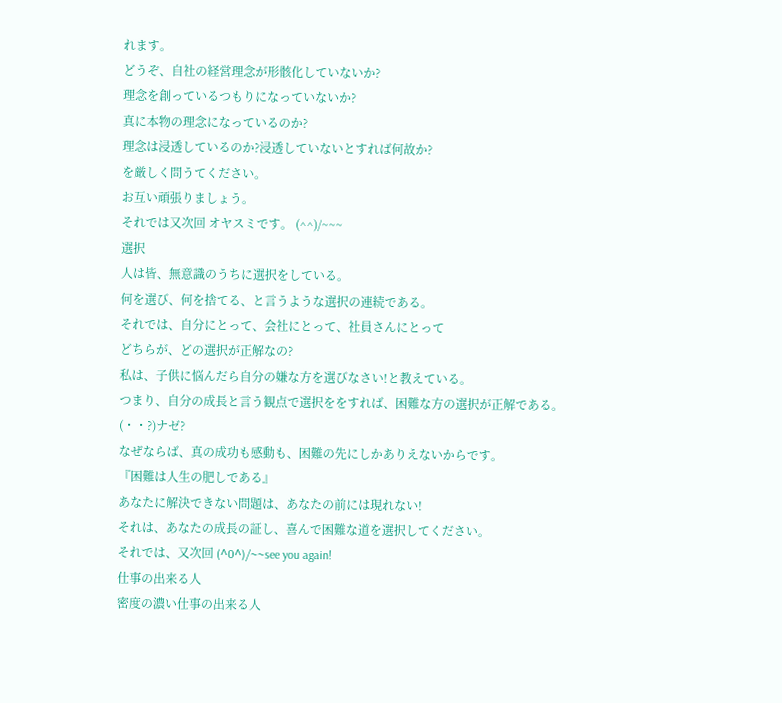れます。
どうぞ、自社の経営理念が形骸化していないか?
理念を創っているつもりになっていないか?
真に本物の理念になっているのか?
理念は浸透しているのか?浸透していないとすれば何故か?
を厳しく問うてください。
お互い頑張りましょう。
それでは又次回 オヤスミです。 (^^)/~~~
選択
人は皆、無意識のうちに選択をしている。
何を選び、何を捨てる、と言うような選択の連続である。
それでは、自分にとって、会社にとって、社員さんにとって
どちらが、どの選択が正解なの?
私は、子供に悩んだら自分の嫌な方を選びなさい!と教えている。
つまり、自分の成長と言う観点で選択ををすれば、困難な方の選択が正解である。
(・・?)ナゼ?
なぜならば、真の成功も感動も、困難の先にしかありえないからです。
『困難は人生の肥しである』
あなたに解決できない問題は、あなたの前には現れない!
それは、あなたの成長の証し、喜んで困難な道を選択してください。
それでは、又次回 (^0^)/~~see you again!
仕事の出来る人
密度の濃い仕事の出来る人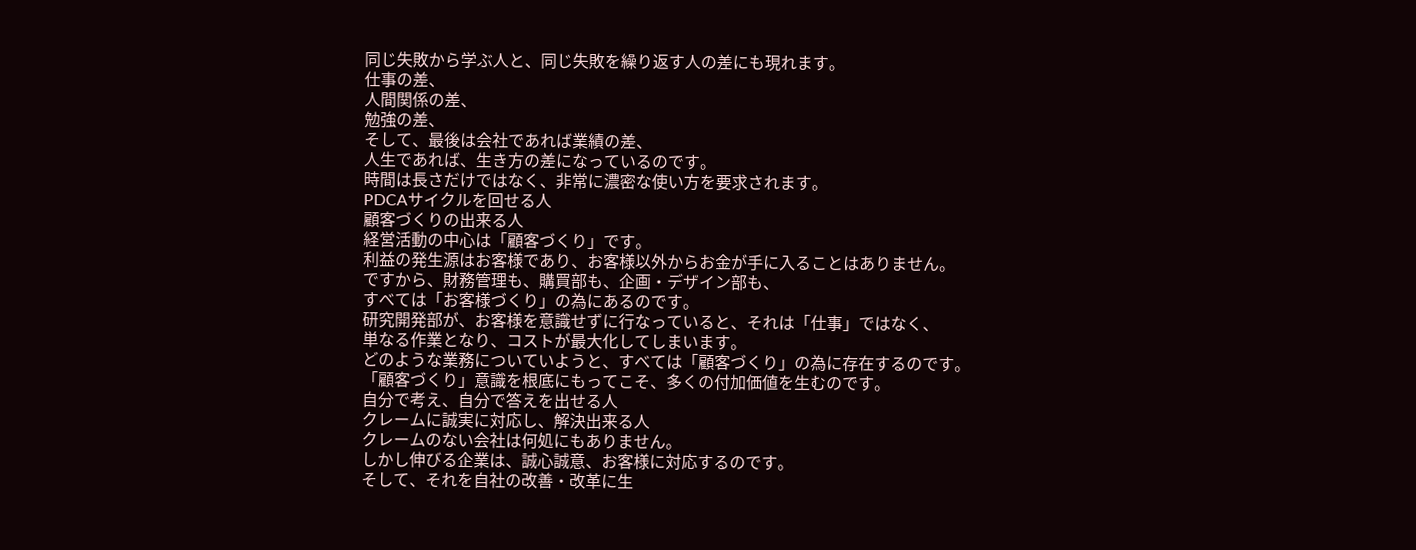同じ失敗から学ぶ人と、同じ失敗を繰り返す人の差にも現れます。
仕事の差、
人間関係の差、
勉強の差、
そして、最後は会社であれば業績の差、
人生であれば、生き方の差になっているのです。
時間は長さだけではなく、非常に濃密な使い方を要求されます。
PDCAサイクルを回せる人
顧客づくりの出来る人
経営活動の中心は「顧客づくり」です。
利益の発生源はお客様であり、お客様以外からお金が手に入ることはありません。
ですから、財務管理も、購買部も、企画・デザイン部も、
すべては「お客様づくり」の為にあるのです。
研究開発部が、お客様を意識せずに行なっていると、それは「仕事」ではなく、
単なる作業となり、コストが最大化してしまいます。
どのような業務についていようと、すべては「顧客づくり」の為に存在するのです。
「顧客づくり」意識を根底にもってこそ、多くの付加価値を生むのです。
自分で考え、自分で答えを出せる人
クレームに誠実に対応し、解決出来る人
クレームのない会社は何処にもありません。
しかし伸びる企業は、誠心誠意、お客様に対応するのです。
そして、それを自社の改善・改革に生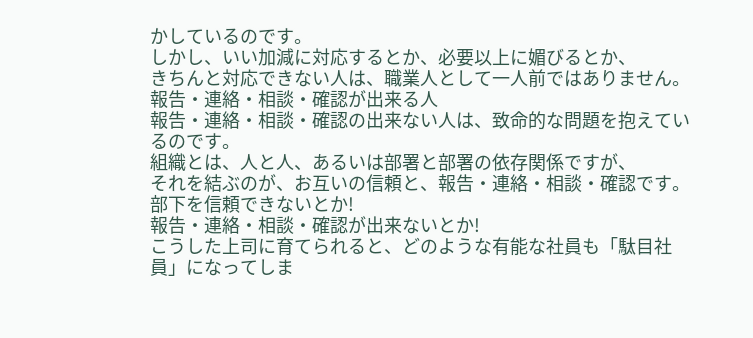かしているのです。
しかし、いい加減に対応するとか、必要以上に媚びるとか、
きちんと対応できない人は、職業人として一人前ではありません。
報告・連絡・相談・確認が出来る人
報告・連絡・相談・確認の出来ない人は、致命的な問題を抱えているのです。
組織とは、人と人、あるいは部署と部署の依存関係ですが、
それを結ぶのが、お互いの信頼と、報告・連絡・相談・確認です。
部下を信頼できないとか!
報告・連絡・相談・確認が出来ないとか!
こうした上司に育てられると、どのような有能な社員も「駄目社員」になってしま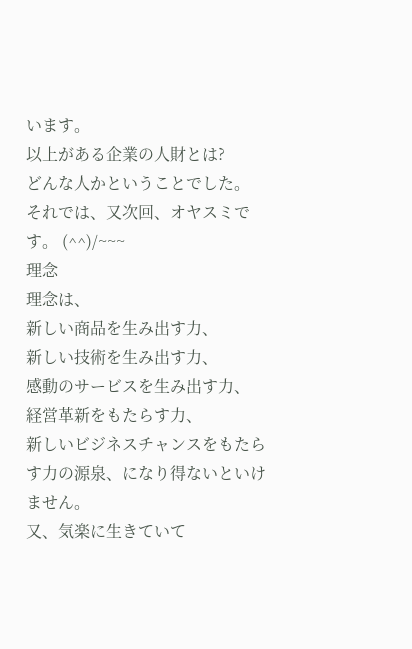います。
以上がある企業の人財とは?
どんな人かということでした。
それでは、又次回、オヤスミです。 (^^)/~~~
理念
理念は、
新しい商品を生み出す力、
新しい技術を生み出す力、
感動のサービスを生み出す力、
経営革新をもたらす力、
新しいビジネスチャンスをもたらす力の源泉、になり得ないといけません。
又、気楽に生きていて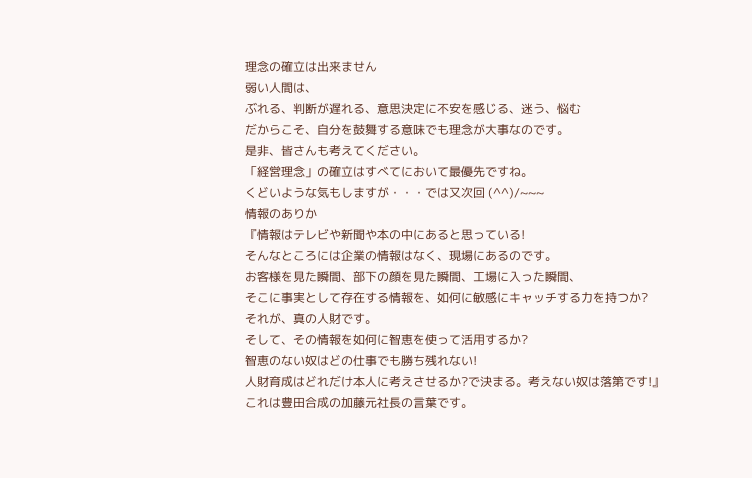理念の確立は出来ません
弱い人間は、
ぶれる、判断が遅れる、意思決定に不安を感じる、迷う、悩む
だからこそ、自分を鼓舞する意味でも理念が大事なのです。
是非、皆さんも考えてください。
「経営理念」の確立はすべてにおいて最優先ですね。
くどいような気もしますが・・・では又次回 (^^)/~~~
情報のありか
『情報はテレビや新聞や本の中にあると思っている!
そんなところには企業の情報はなく、現場にあるのです。
お客様を見た瞬間、部下の顔を見た瞬間、工場に入った瞬間、
そこに事実として存在する情報を、如何に敏感にキャッチする力を持つか?
それが、真の人財です。
そして、その情報を如何に智恵を使って活用するか?
智恵のない奴はどの仕事でも勝ち残れない!
人財育成はどれだけ本人に考えさせるか?で決まる。考えない奴は落第です!』
これは豊田合成の加藤元社長の言葉です。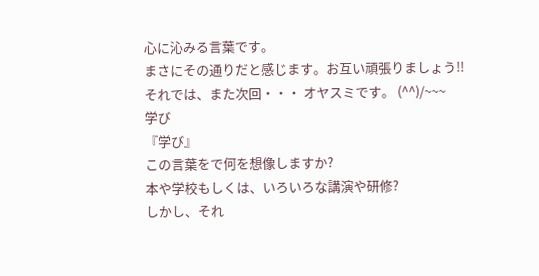心に沁みる言葉です。
まさにその通りだと感じます。お互い頑張りましょう!!
それでは、また次回・・・ オヤスミです。 (^^)/~~~
学び
『学び』
この言葉をで何を想像しますか?
本や学校もしくは、いろいろな講演や研修?
しかし、それ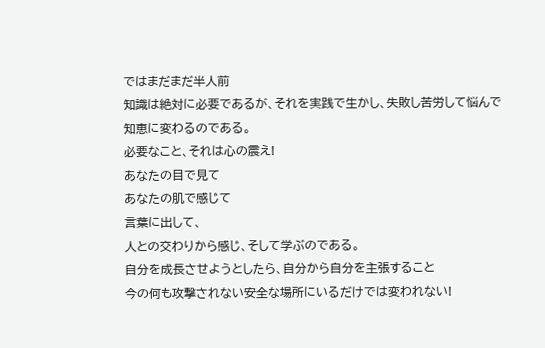ではまだまだ半人前
知識は絶対に必要であるが、それを実践で生かし、失敗し苦労して悩んで
知恵に変わるのである。
必要なこと、それは心の震え!
あなたの目で見て
あなたの肌で感じて
言葉に出して、
人との交わりから感じ、そして学ぶのである。
自分を成長させようとしたら、自分から自分を主張すること
今の何も攻撃されない安全な場所にいるだけでは変われない!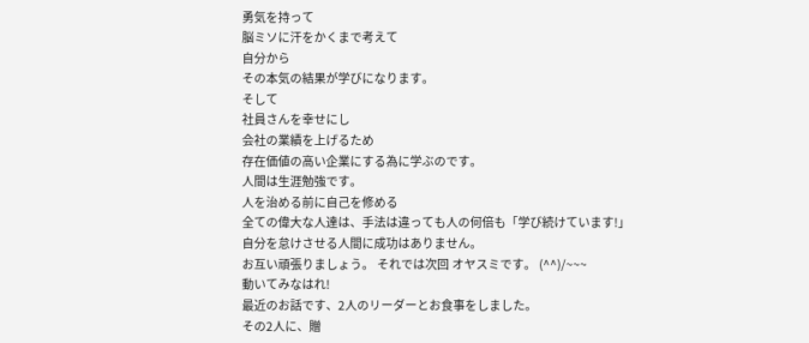勇気を持って
脳ミソに汗をかくまで考えて
自分から
その本気の結果が学びになります。
そして
社員さんを幸せにし
会社の業績を上げるため
存在価値の高い企業にする為に学ぶのです。
人間は生涯勉強です。
人を治める前に自己を修める
全ての偉大な人達は、手法は違っても人の何倍も「学び続けています!」
自分を怠けさせる人間に成功はありません。
お互い頑張りましょう。 それでは次回 オヤスミです。 (^^)/~~~
動いてみなはれ!
最近のお話です、2人のリーダーとお食事をしました。
その2人に、贈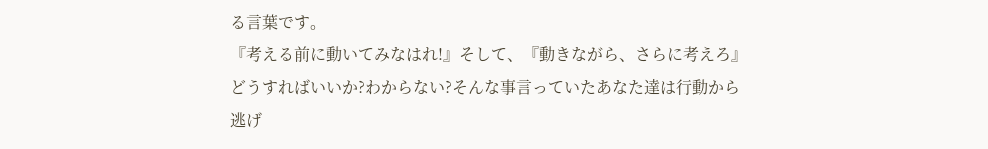る言葉です。
『考える前に動いてみなはれ!』そして、『動きながら、さらに考えろ』
どうすればいいか?わからない?そんな事言っていたあなた達は行動から
逃げ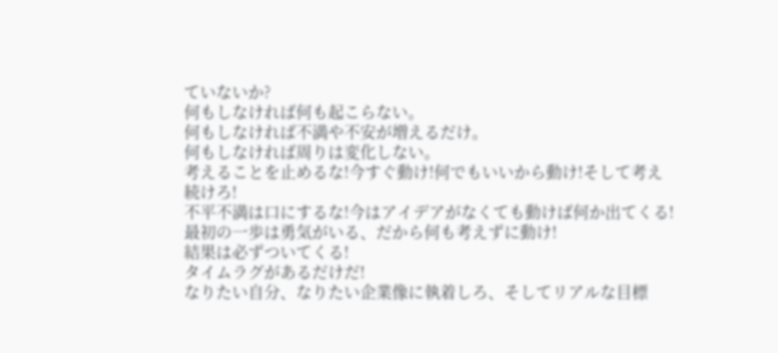ていないか?
何もしなければ何も起こらない。
何もしなければ不満や不安が増えるだけ。
何もしなければ周りは変化しない。
考えることを止めるな!今すぐ動け!何でもいいから動け!そして考え続けろ!
不平不満は口にするな!今はアイデアがなくても動けば何か出てくる!
最初の一歩は勇気がいる、だから何も考えずに動け!
結果は必ずついてくる!
タイムラグがあるだけだ!
なりたい自分、なりたい企業像に執着しろ、そしてリアルな目標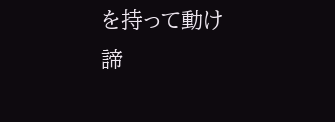を持って動け
諦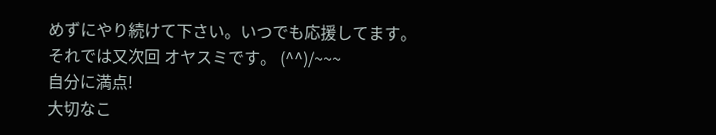めずにやり続けて下さい。いつでも応援してます。
それでは又次回 オヤスミです。 (^^)/~~~
自分に満点!
大切なこ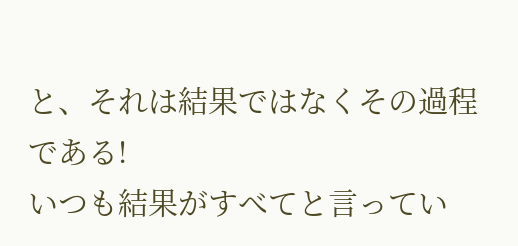と、それは結果ではなくその過程である!
いつも結果がすべてと言ってい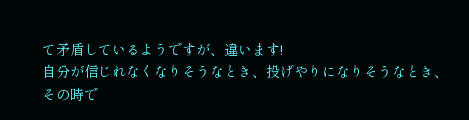て矛盾しているようですが、違います!
自分が信じれなくなりそうなとき、投げやりになりそうなとき、
その時で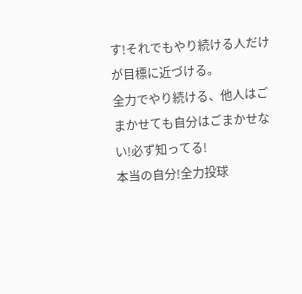す!それでもやり続ける人だけが目標に近づける。
全力でやり続ける、他人はごまかせても自分はごまかせない!必ず知ってる!
本当の自分!全力投球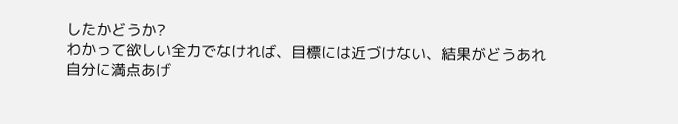したかどうか?
わかって欲しい全力でなければ、目標には近づけない、結果がどうあれ
自分に満点あげ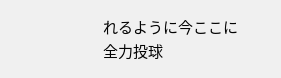れるように今ここに全力投球